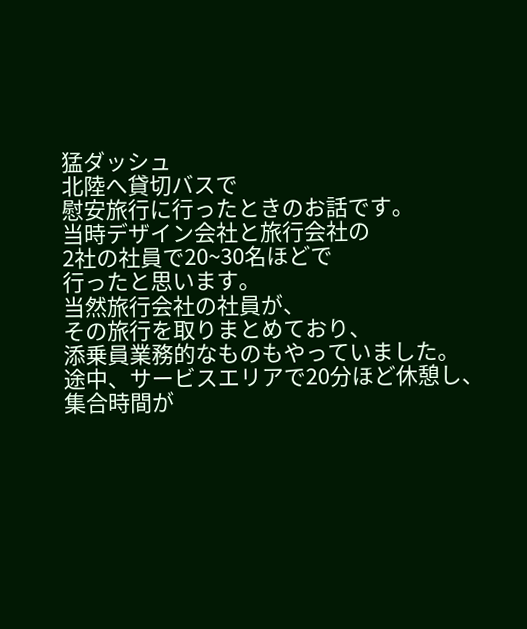猛ダッシュ
北陸へ貸切バスで
慰安旅行に行ったときのお話です。
当時デザイン会社と旅行会社の
2社の社員で20~30名ほどで
行ったと思います。
当然旅行会社の社員が、
その旅行を取りまとめており、
添乗員業務的なものもやっていました。
途中、サービスエリアで20分ほど休憩し、
集合時間が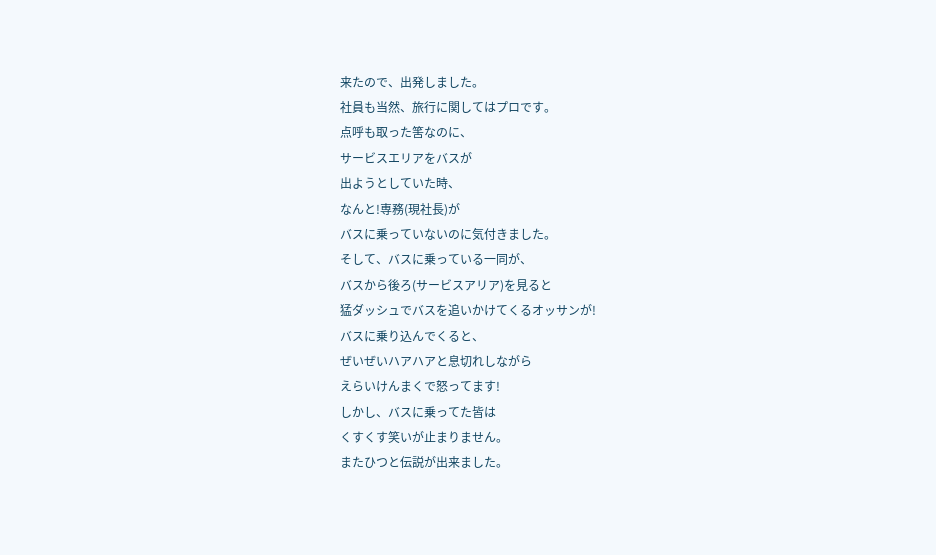来たので、出発しました。
社員も当然、旅行に関してはプロです。
点呼も取った筈なのに、
サービスエリアをバスが
出ようとしていた時、
なんと!専務(現社長)が
バスに乗っていないのに気付きました。
そして、バスに乗っている一同が、
バスから後ろ(サービスアリア)を見ると
猛ダッシュでバスを追いかけてくるオッサンが!
バスに乗り込んでくると、
ぜいぜいハアハアと息切れしながら
えらいけんまくで怒ってます!
しかし、バスに乗ってた皆は
くすくす笑いが止まりません。
またひつと伝説が出来ました。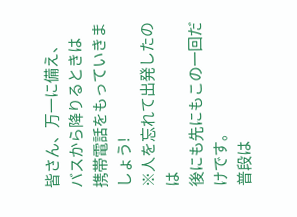皆さん、万一に備え、
バスから降りるときは
携帯電話をもっていきましょう!
※人を忘れて出発したのは
後にも先にもこの一回だけです。
普段は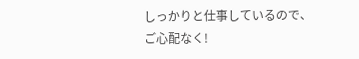しっかりと仕事しているので、
ご心配なく!